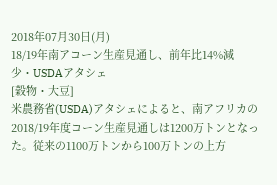2018年07月30日(月)
18/19年南アコーン生産見通し、前年比14%減少・USDAアタシェ
[穀物・大豆]
米農務省(USDA)アタシェによると、南アフリカの2018/19年度コーン生産見通しは1200万トンとなった。従来の1100万トンから100万トンの上方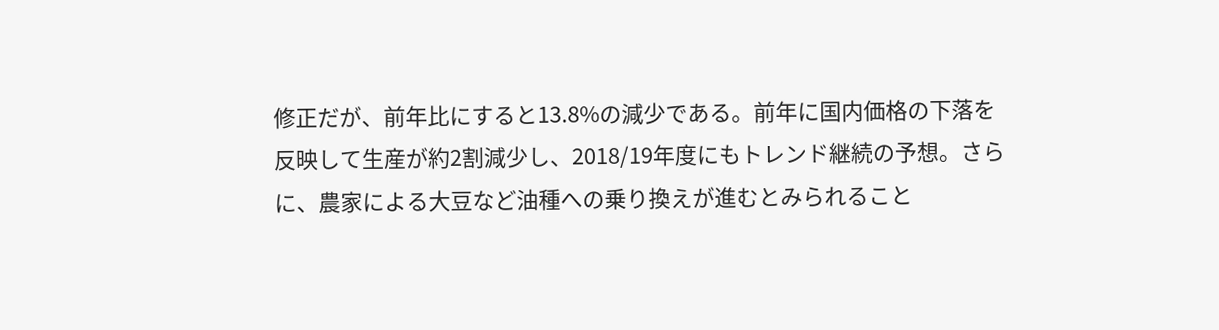修正だが、前年比にすると13.8%の減少である。前年に国内価格の下落を反映して生産が約2割減少し、2018/19年度にもトレンド継続の予想。さらに、農家による大豆など油種への乗り換えが進むとみられること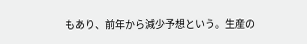もあり、前年から減少予想という。生産の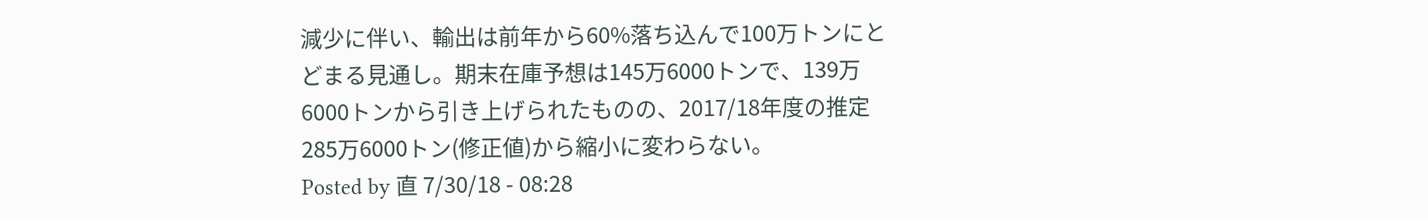減少に伴い、輸出は前年から60%落ち込んで100万トンにとどまる見通し。期末在庫予想は145万6000トンで、139万6000トンから引き上げられたものの、2017/18年度の推定285万6000トン(修正値)から縮小に変わらない。
Posted by 直 7/30/18 - 08:28